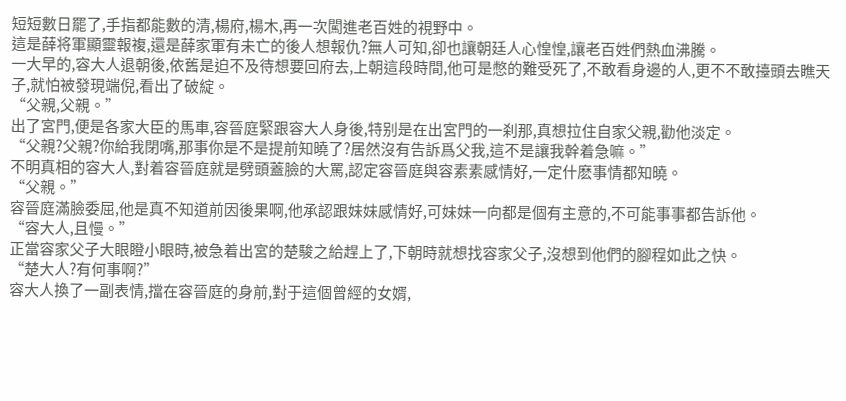短短數日罷了,手指都能數的清,楊府,楊木,再一次闖進老百姓的視野中。
這是薛将軍顯靈報複,還是薛家軍有未亡的後人想報仇?無人可知,卻也讓朝廷人心惶惶,讓老百姓們熱血沸騰。
一大早的,容大人退朝後,依舊是迫不及待想要回府去,上朝這段時間,他可是憋的難受死了,不敢看身邊的人,更不不敢擡頭去瞧天子,就怕被發現端倪,看出了破綻。
“父親,父親。”
出了宮門,便是各家大臣的馬車,容晉庭緊跟容大人身後,特别是在出宮門的一刹那,真想拉住自家父親,勸他淡定。
“父親?父親?你給我閉嘴,那事你是不是提前知曉了?居然沒有告訴爲父我,這不是讓我幹着急嘛。”
不明真相的容大人,對着容晉庭就是劈頭蓋臉的大罵,認定容晉庭與容素素感情好,一定什麽事情都知曉。
“父親。”
容晉庭滿臉委屈,他是真不知道前因後果啊,他承認跟妹妹感情好,可妹妹一向都是個有主意的,不可能事事都告訴他。
“容大人,且慢。”
正當容家父子大眼瞪小眼時,被急着出宮的楚駿之給趕上了,下朝時就想找容家父子,沒想到他們的腳程如此之快。
“楚大人?有何事啊?”
容大人換了一副表情,擋在容晉庭的身前,對于這個曾經的女婿,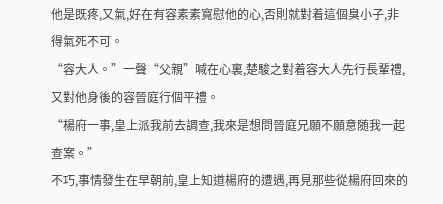他是既疼,又氣,好在有容素素寬慰他的心,否則就對着這個臭小子,非得氣死不可。
“容大人。”一聲“父親”喊在心裏,楚駿之對着容大人先行長輩禮,又對他身後的容晉庭行個平禮。
“楊府一事,皇上派我前去調查,我來是想問晉庭兄願不願意随我一起查案。”
不巧,事情發生在早朝前,皇上知道楊府的遭遇,再見那些從楊府回來的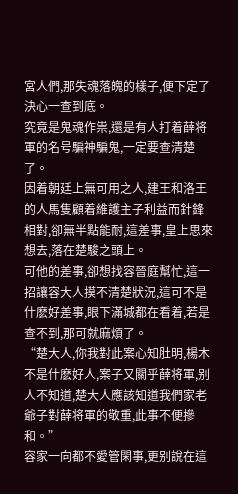宮人們,那失魂落魄的樣子,便下定了決心一查到底。
究竟是鬼魂作祟,還是有人打着薛将軍的名号騙神騙鬼,一定要查清楚了。
因着朝廷上無可用之人,建王和洛王的人馬隻顧着維護主子利益而針鋒相對,卻無半點能耐,這差事,皇上思來想去,落在楚駿之頭上。
可他的差事,卻想找容晉庭幫忙,這一招讓容大人摸不清楚狀況,這可不是什麽好差事,眼下滿城都在看着,若是查不到,那可就麻煩了。
“楚大人,你我對此案心知肚明,楊木不是什麽好人,案子又關乎薛将軍,别人不知道,楚大人應該知道我們家老爺子對薛将軍的敬重,此事不便摻和。”
容家一向都不愛管閑事,更别說在這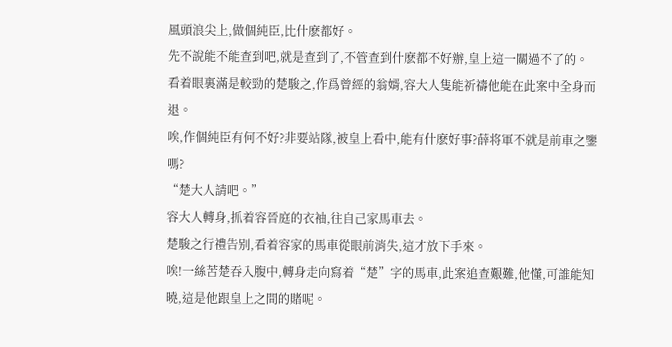風頭浪尖上,做個純臣,比什麽都好。
先不說能不能查到吧,就是查到了,不管查到什麽都不好辦,皇上這一關過不了的。
看着眼裏滿是較勁的楚駿之,作爲曾經的翁婿,容大人隻能祈禱他能在此案中全身而退。
唉,作個純臣有何不好?非要站隊,被皇上看中,能有什麽好事?薛将軍不就是前車之鑒嗎?
“楚大人請吧。”
容大人轉身,抓着容晉庭的衣袖,往自己家馬車去。
楚駿之行禮告别,看着容家的馬車從眼前消失,這才放下手來。
唉!一絲苦楚吞入腹中,轉身走向寫着“楚”字的馬車,此案追查艱難,他懂,可誰能知曉,這是他跟皇上之間的賭呢。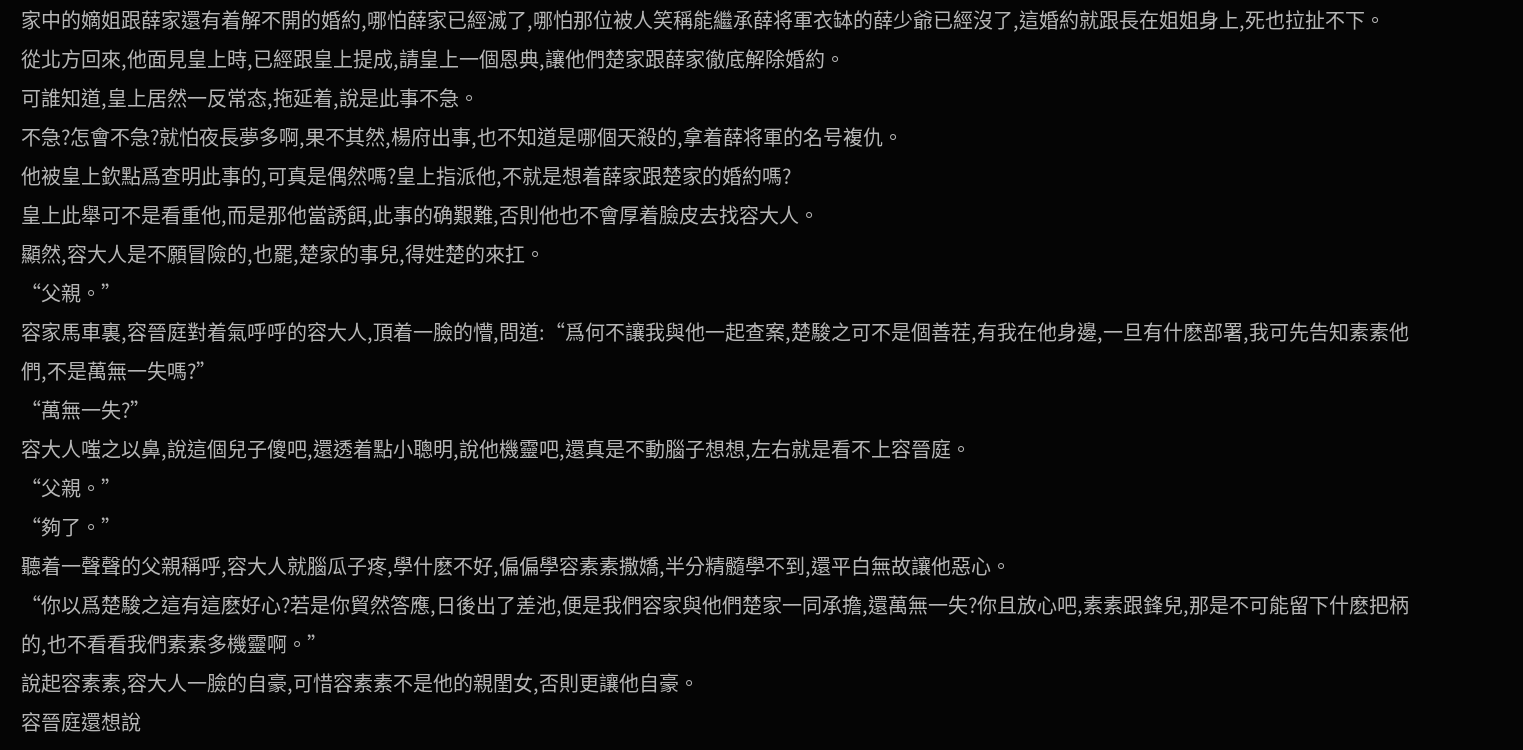家中的嫡姐跟薛家還有着解不開的婚約,哪怕薛家已經滅了,哪怕那位被人笑稱能繼承薛将軍衣缽的薛少爺已經沒了,這婚約就跟長在姐姐身上,死也拉扯不下。
從北方回來,他面見皇上時,已經跟皇上提成,請皇上一個恩典,讓他們楚家跟薛家徹底解除婚約。
可誰知道,皇上居然一反常态,拖延着,說是此事不急。
不急?怎會不急?就怕夜長夢多啊,果不其然,楊府出事,也不知道是哪個天殺的,拿着薛将軍的名号複仇。
他被皇上欽點爲查明此事的,可真是偶然嗎?皇上指派他,不就是想着薛家跟楚家的婚約嗎?
皇上此舉可不是看重他,而是那他當誘餌,此事的确艱難,否則他也不會厚着臉皮去找容大人。
顯然,容大人是不願冒險的,也罷,楚家的事兒,得姓楚的來扛。
“父親。”
容家馬車裏,容晉庭對着氣呼呼的容大人,頂着一臉的懵,問道:“爲何不讓我與他一起查案,楚駿之可不是個善茬,有我在他身邊,一旦有什麽部署,我可先告知素素他們,不是萬無一失嗎?”
“萬無一失?”
容大人嗤之以鼻,說這個兒子傻吧,還透着點小聰明,說他機靈吧,還真是不動腦子想想,左右就是看不上容晉庭。
“父親。”
“夠了。”
聽着一聲聲的父親稱呼,容大人就腦瓜子疼,學什麽不好,偏偏學容素素撒嬌,半分精髓學不到,還平白無故讓他惡心。
“你以爲楚駿之這有這麽好心?若是你貿然答應,日後出了差池,便是我們容家與他們楚家一同承擔,還萬無一失?你且放心吧,素素跟鋒兒,那是不可能留下什麽把柄的,也不看看我們素素多機靈啊。”
說起容素素,容大人一臉的自豪,可惜容素素不是他的親閨女,否則更讓他自豪。
容晉庭還想說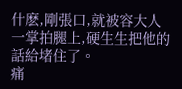什麽,剛張口,就被容大人一掌拍腿上,硬生生把他的話給堵住了。
痛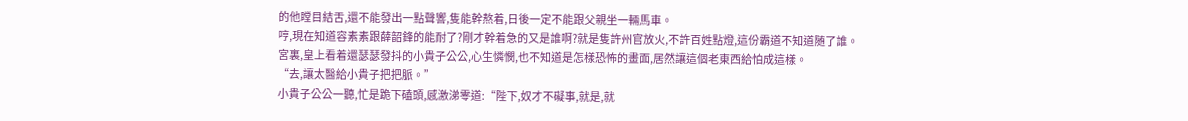的他瞠目結舌,還不能發出一點聲響,隻能幹熬着,日後一定不能跟父親坐一輛馬車。
哼,現在知道容素素跟薛韶鋒的能耐了?剛才幹着急的又是誰啊?就是隻許州官放火,不許百姓點燈,這份霸道不知道随了誰。
宮裏,皇上看着還瑟瑟發抖的小貴子公公,心生憐憫,也不知道是怎樣恐怖的畫面,居然讓這個老東西給怕成這樣。
“去,讓太醫給小貴子把把脈。”
小貴子公公一聽,忙是跪下磕頭,感激涕零道:“陛下,奴才不礙事,就是,就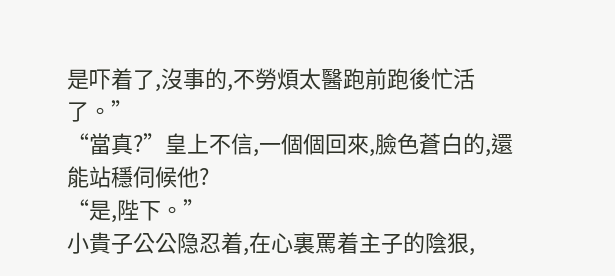是吓着了,沒事的,不勞煩太醫跑前跑後忙活了。”
“當真?”皇上不信,一個個回來,臉色蒼白的,還能站穩伺候他?
“是,陛下。”
小貴子公公隐忍着,在心裏罵着主子的陰狠,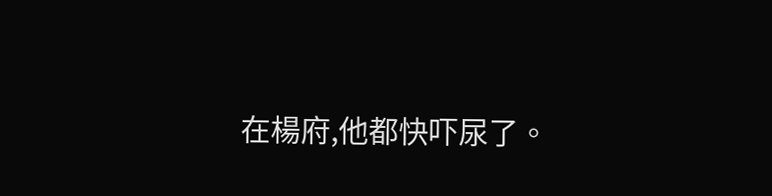在楊府,他都快吓尿了。